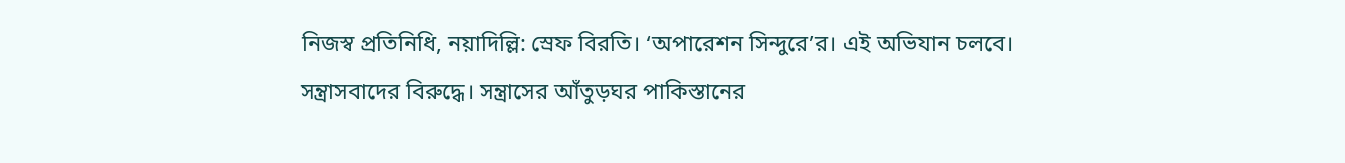নিজস্ব প্রতিনিধি, নয়াদিল্লি: স্রেফ বিরতি। ‘অপারেশন সিন্দুরে’র। এই অভিযান চলবে। সন্ত্রাসবাদের বিরুদ্ধে। সন্ত্রাসের আঁতুড়ঘর পাকিস্তানের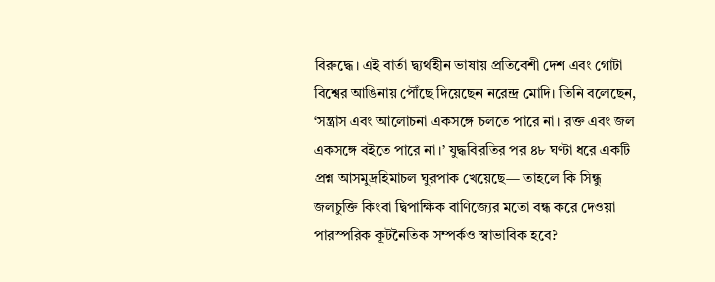বিরুদ্ধে। এই বার্তা দ্ব্যর্থহীন ভাষায় প্রতিবেশী দেশ এবং গোটা বিশ্বের আঙিনায় পৌঁছে দিয়েছেন নরেন্দ্র মোদি। তিনি বলেছেন, ‘সন্ত্রাস এবং আলোচনা একসঙ্গে চলতে পারে না। রক্ত এবং জল একসঙ্গে বইতে পারে না।’ যুদ্ধবিরতির পর ৪৮ ঘণ্টা ধরে একটি প্রশ্ন আসমুদ্রহিমাচল ঘুরপাক খেয়েছে— তাহলে কি সিন্ধু জলচুক্তি কিংবা দ্বিপাক্ষিক বাণিজ্যের মতো বন্ধ করে দেওয়া পারস্পরিক কূটনৈতিক সম্পর্কও স্বাভাবিক হবে?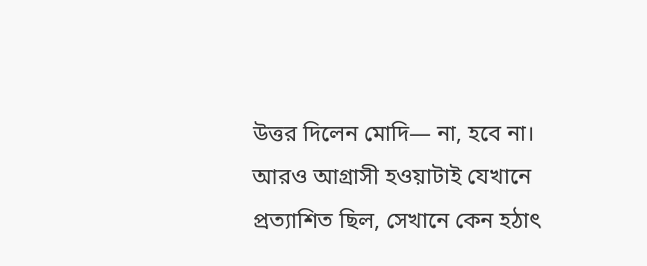উত্তর দিলেন মোদি— না, হবে না।
আরও আগ্রাসী হওয়াটাই যেখানে প্রত্যাশিত ছিল, সেখানে কেন হঠাৎ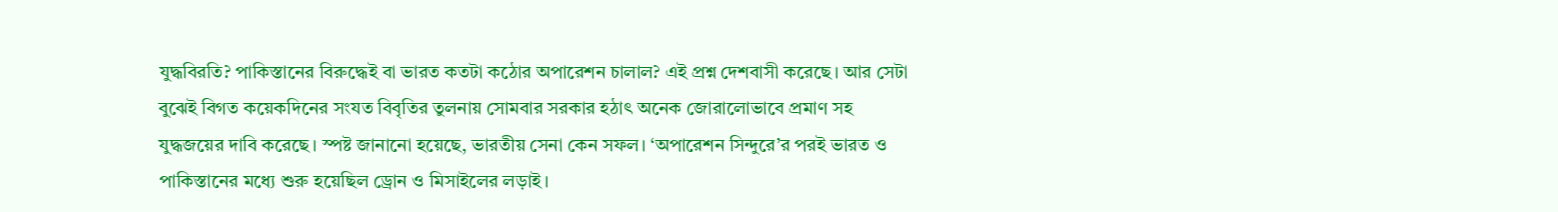যুদ্ধবিরতি? পাকিস্তানের বিরুদ্ধেই বা ভারত কতটা কঠোর অপারেশন চালাল? এই প্রশ্ন দেশবাসী করেছে। আর সেটা বুঝেই বিগত কয়েকদিনের সংযত বিবৃতির তুলনায় সোমবার সরকার হঠাৎ অনেক জোরালোভাবে প্রমাণ সহ যুদ্ধজয়ের দাবি করেছে। স্পষ্ট জানানো হয়েছে, ভারতীয় সেনা কেন সফল। ‘অপারেশন সিন্দুরে’র পরই ভারত ও পাকিস্তানের মধ্যে শুরু হয়েছিল ড্রোন ও মিসাইলের লড়াই।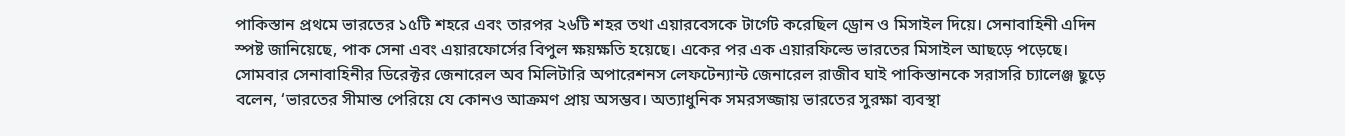পাকিস্তান প্রথমে ভারতের ১৫টি শহরে এবং তারপর ২৬টি শহর তথা এয়ারবেসকে টার্গেট করেছিল ড্রোন ও মিসাইল দিয়ে। সেনাবাহিনী এদিন স্পষ্ট জানিয়েছে, পাক সেনা এবং এয়ারফোর্সের বিপুল ক্ষয়ক্ষতি হয়েছে। একের পর এক এয়ারফিল্ডে ভারতের মিসাইল আছড়ে পড়েছে। সোমবার সেনাবাহিনীর ডিরেক্টর জেনারেল অব মিলিটারি অপারেশনস লেফটেন্যান্ট জেনারেল রাজীব ঘাই পাকিস্তানকে সরাসরি চ্যালেঞ্জ ছুড়ে বলেন, ‘ভারতের সীমান্ত পেরিয়ে যে কোনও আক্রমণ প্রায় অসম্ভব। অত্যাধুনিক সমরসজ্জায় ভারতের সুরক্ষা ব্যবস্থা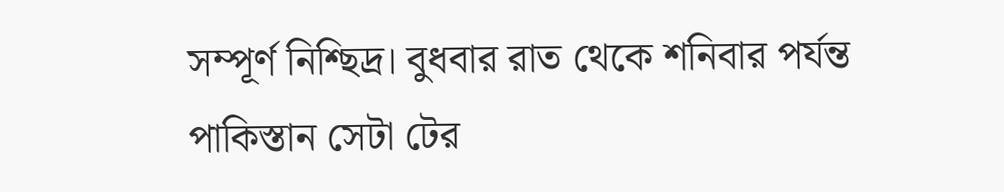সম্পূর্ণ নিশ্ছিদ্র। বুধবার রাত থেকে শনিবার পর্যন্ত পাকিস্তান সেটা টের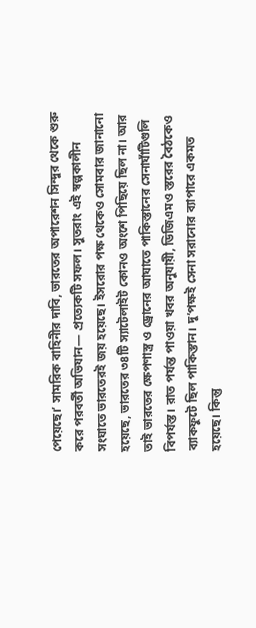পেয়েছে।’ সামরিক বাহিনীর দাবি, ভারতের অপারেশন সিন্দুর থেকে শুরু করে পরবর্তী অভিযান— প্রত্যেকটি সফল। সুতরাং এই স্বল্পকালীন সংঘাতে ভারতেরই জয় হয়েছে। ইসরোর পক্ষ থেকেও সোমবার জানানো হয়েছে, ভারতের ৩৪টি স্যাটেলাইট কোনও অংশে পিছিয়ে ছিল না। আর তাই ভারতের ক্ষেপণাস্ত্র ও ড্রোনের আঘাতে পাকিস্তানের সেনাঘাঁটিগুলি বিপর্যস্ত। রাত পর্যন্ত পাওয়া খবর অনুযায়ী, ডিজিএমও স্তরের বৈঠকেও ব্যাকফুটে ছিল পাকিস্তান। দু’পক্ষই সেনা সরানোর ব্যাপারে একমত হয়েছে। কিন্তু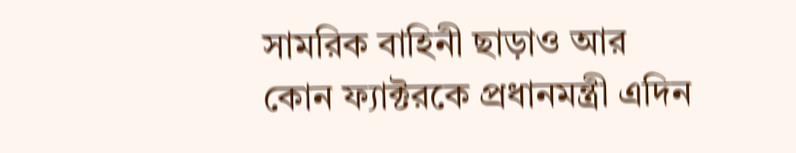সামরিক বাহিনী ছাড়াও আর কোন ফ্যাক্টরকে প্রধানমন্ত্রী এদিন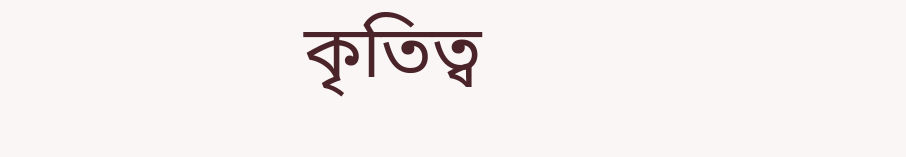কৃতিত্ব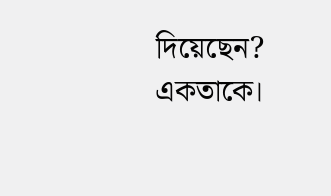দিয়েছেন? একতাকে।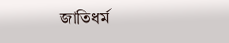জাতিধর্ম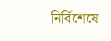নির্বিশেষে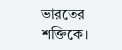ভারতের শক্তিকে।